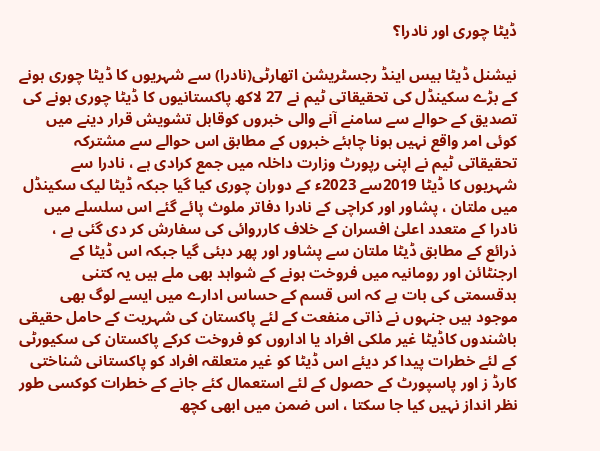ڈیٹا چوری اور نادرا؟

نیشنل ڈیٹا بیس اینڈ رجسٹریشن اتھارٹی(نادرا) سے شہریوں کا ڈیٹا چوری ہونے کے بڑے سکینڈل کی تحقیقاتی ٹیم نے 27 لاکھ پاکستانیوں کا ڈیٹا چوری ہونے کی تصدیق کے حوالے سے سامنے آنے والی خبروں کوقابل تشویش قرار دینے میں کوئی امر واقع نہیں ہونا چاہئے خبروں کے مطابق اس حوالے سے مشترکہ تحقیقاتی ٹیم نے اپنی رپورٹ وزارت داخلہ میں جمع کرادی ہے ، نادرا سے شہریوں کا ڈیٹا 2019سے 2023ء کے دوران چوری کیا گیا جبکہ ڈیٹا لیک سکینڈل میں ملتان ، پشاور اور کراچی کے نادرا دفاتر ملوث پائے گئے اس سلسلے میں نادرا کے متعدد اعلیٰ افسران کے خلاف کارروائی کی سفارش کر دی گئی ہے ، ذرائع کے مطابق ڈیٹا ملتان سے پشاور اور پھر دبئی گیا جبکہ اس ڈیٹا کے ارجنٹائن اور رومانیہ میں فروخت ہونے کے شواہد بھی ملے ہیں یہ کتنی بدقسمتی کی بات ہے کہ اس قسم کے حساس ادارے میں ایسے لوگ بھی موجود ہیں جنہوں نے ذاتی منفعت کے لئے پاکستان کی شہریت کے حامل حقیقی باشندوں کاڈیٹا غیر ملکی افراد یا اداروں کو فروخت کرکے پاکستان کی سکیورٹی کے لئے خطرات پیدا کر دیئے اس ڈیٹا کو غیر متعلقہ افراد کو پاکستانی شناختی کارڈ ز اور پاسپورٹ کے حصول کے لئے استعمال کئے جانے کے خطرات کوکسی طور نظر انداز نہیں کیا جا سکتا ، اس ضمن میں ابھی کچھ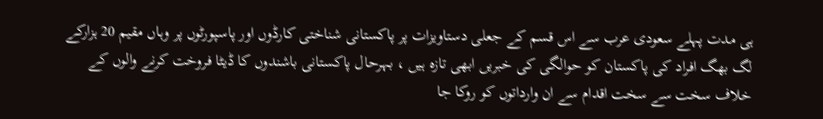ہی مدت پہلے سعودی عرب سے اس قسم کے جعلی دستاویزات پر پاکستانی شناختی کارڈوں اور پاسپورٹوں پر وہاں مقیم 20 ہزارکے لگ بھگ افراد کی پاکستان کو حوالگی کی خبریں ابھی تازہ ہیں ، بہرحال پاکستانی باشندوں کا ڈیٹا فروخت کرنے والوں کے خلاف سخت سے سخت اقدام سے ان وارداتوں کو روکا جا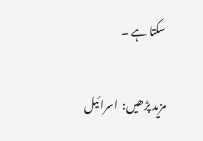سکتا ہے ۔

مزید پڑھیں:  اسرائیل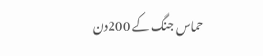حماس جنگ کے 200دن